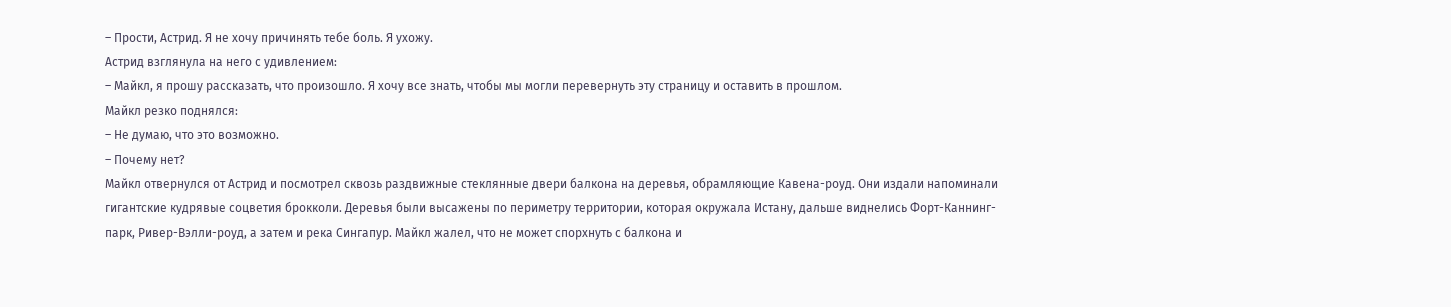– Прости, Астрид. Я не хочу причинять тебе боль. Я ухожу.
Астрид взглянула на него с удивлением:
– Майкл, я прошу рассказать, что произошло. Я хочу все знать, чтобы мы могли перевернуть эту страницу и оставить в прошлом.
Майкл резко поднялся:
– Не думаю, что это возможно.
– Почему нет?
Майкл отвернулся от Астрид и посмотрел сквозь раздвижные стеклянные двери балкона на деревья, обрамляющие Кавена-роуд. Они издали напоминали гигантские кудрявые соцветия брокколи. Деревья были высажены по периметру территории, которая окружала Истану, дальше виднелись Форт-Каннинг-парк, Ривер-Вэлли-роуд, а затем и река Сингапур. Майкл жалел, что не может спорхнуть с балкона и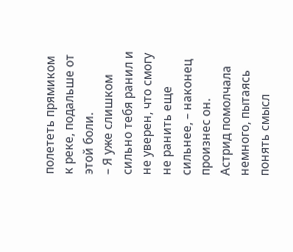полететь прямиком к реке, подальше от этой боли.
– Я уже слишком сильно тебя ранил и не уверен, что смогу не ранить еще сильнее, – наконец произнес он.
Астрид помолчала немного, пытаясь понять смысл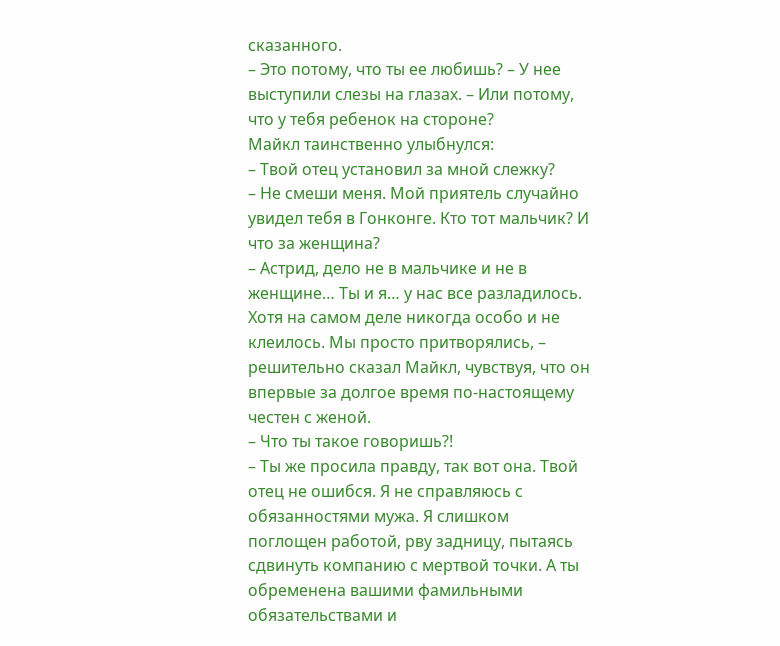сказанного.
– Это потому, что ты ее любишь? – У нее выступили слезы на глазах. – Или потому, что у тебя ребенок на стороне?
Майкл таинственно улыбнулся:
– Твой отец установил за мной слежку?
– Не смеши меня. Мой приятель случайно увидел тебя в Гонконге. Кто тот мальчик? И что за женщина?
– Астрид, дело не в мальчике и не в женщине… Ты и я… у нас все разладилось. Хотя на самом деле никогда особо и не клеилось. Мы просто притворялись, – решительно сказал Майкл, чувствуя, что он впервые за долгое время по-настоящему честен с женой.
– Что ты такое говоришь?!
– Ты же просила правду, так вот она. Твой отец не ошибся. Я не справляюсь с обязанностями мужа. Я слишком поглощен работой, рву задницу, пытаясь сдвинуть компанию с мертвой точки. А ты обременена вашими фамильными обязательствами и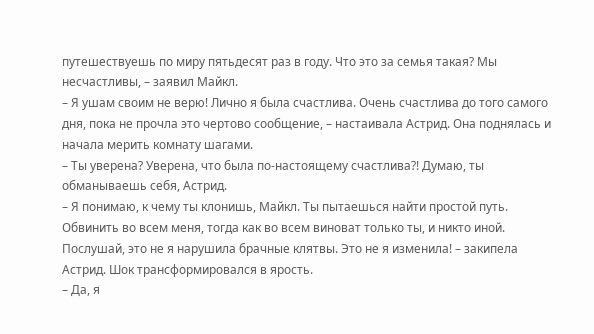путешествуешь по миру пятьдесят раз в году. Что это за семья такая? Мы несчастливы, – заявил Майкл.
– Я ушам своим не верю! Лично я была счастлива. Очень счастлива до того самого дня, пока не прочла это чертово сообщение, – настаивала Астрид. Она поднялась и начала мерить комнату шагами.
– Ты уверена? Уверена, что была по-настоящему счастлива?! Думаю, ты обманываешь себя, Астрид.
– Я понимаю, к чему ты клонишь, Майкл. Ты пытаешься найти простой путь. Обвинить во всем меня, тогда как во всем виноват только ты, и никто иной. Послушай, это не я нарушила брачные клятвы. Это не я изменила! – закипела Астрид. Шок трансформировался в ярость.
– Да, я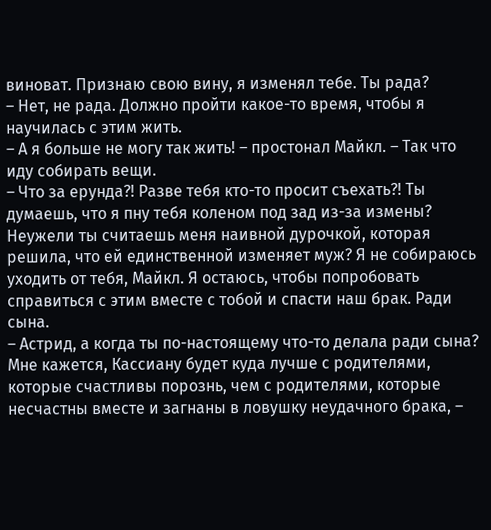виноват. Признаю свою вину, я изменял тебе. Ты рада?
– Нет, не рада. Должно пройти какое-то время, чтобы я научилась с этим жить.
– А я больше не могу так жить! – простонал Майкл. – Так что иду собирать вещи.
– Что за ерунда?! Разве тебя кто-то просит съехать?! Ты думаешь, что я пну тебя коленом под зад из-за измены? Неужели ты считаешь меня наивной дурочкой, которая решила, что ей единственной изменяет муж? Я не собираюсь уходить от тебя, Майкл. Я остаюсь, чтобы попробовать справиться с этим вместе с тобой и спасти наш брак. Ради сына.
– Астрид, а когда ты по-настоящему что-то делала ради сына? Мне кажется, Кассиану будет куда лучше с родителями, которые счастливы порознь, чем с родителями, которые несчастны вместе и загнаны в ловушку неудачного брака, –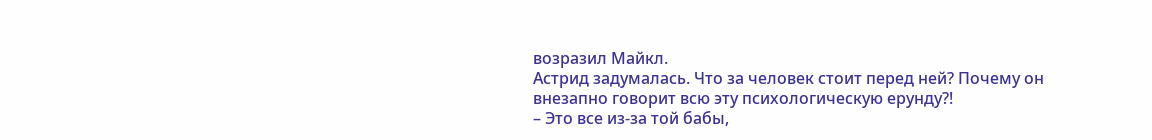возразил Майкл.
Астрид задумалась. Что за человек стоит перед ней? Почему он внезапно говорит всю эту психологическую ерунду?!
– Это все из-за той бабы,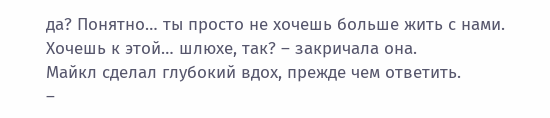да? Понятно… ты просто не хочешь больше жить с нами. Хочешь к этой… шлюхе, так? – закричала она.
Майкл сделал глубокий вдох, прежде чем ответить.
–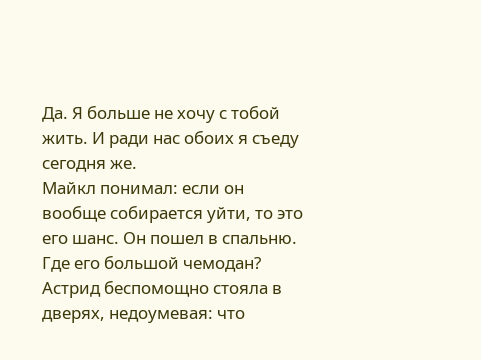Да. Я больше не хочу с тобой жить. И ради нас обоих я съеду сегодня же.
Майкл понимал: если он вообще собирается уйти, то это его шанс. Он пошел в спальню. Где его большой чемодан?
Астрид беспомощно стояла в дверях, недоумевая: что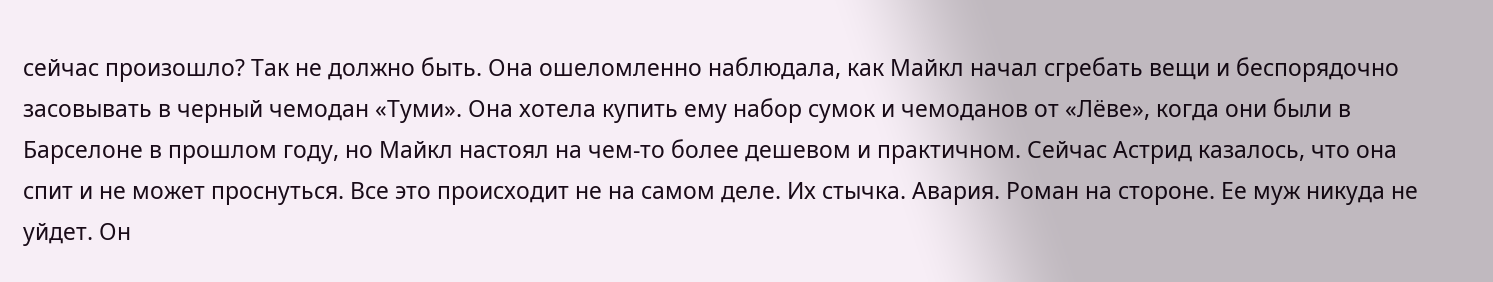сейчас произошло? Так не должно быть. Она ошеломленно наблюдала, как Майкл начал сгребать вещи и беспорядочно засовывать в черный чемодан «Туми». Она хотела купить ему набор сумок и чемоданов от «Лёве», когда они были в Барселоне в прошлом году, но Майкл настоял на чем-то более дешевом и практичном. Сейчас Астрид казалось, что она спит и не может проснуться. Все это происходит не на самом деле. Их стычка. Авария. Роман на стороне. Ее муж никуда не уйдет. Он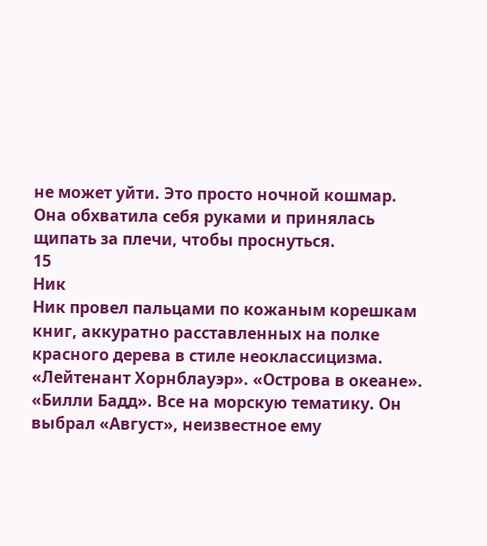не может уйти. Это просто ночной кошмар.
Она обхватила себя руками и принялась щипать за плечи, чтобы проснуться.
15
Ник
Ник провел пальцами по кожаным корешкам книг, аккуратно расставленных на полке красного дерева в стиле неоклассицизма. «Лейтенант Хорнблауэр». «Острова в океане». «Билли Бадд». Все на морскую тематику. Он выбрал «Август», неизвестное ему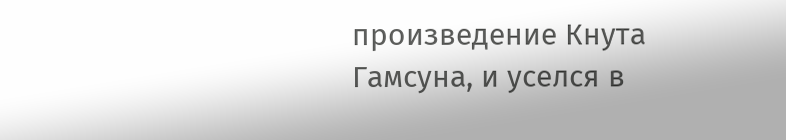произведение Кнута Гамсуна, и уселся в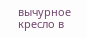вычурное кресло в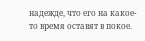надежде, что его на какое-то время оставят в покое.